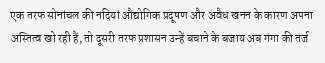एक तरफ सोनांचल की नदियां औद्योगिक प्रदूषण और अवैध खनन के कारण अपना अस्तित्व खो रही हैं, तो दूसरी तरफ प्रशासन उन्हें बचाने के बजाय अब गंगा की तर्ज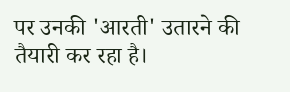पर उनकी 'आरती' उतारने की तैयारी कर रहा है।